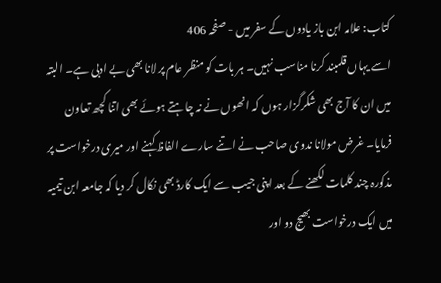کتاب: علامہ ابن باز یادوں کے سفر میں - صفحہ 406
اسے یہاں قلمبند کرنا مناسب نہیں۔ ہر بات کو منظر عام پر لانا بھی بے ادبی ہے۔ البتہ میں ان کا آج بھی شکرگزار ہوں کہ انھوں نے نہ چاہتے ہوئے بھی اتنا کچھ تعاون فرمایا۔ غرض مولانا ندوی صاحب نے اتنے سارے الفاظ کہنے اور میری درخواست پر مذکورہ چند کلمات لکھنے کے بعد اپنی جیب سے ایک کارڈ بھی نکال کر دیا کہ جامعہ ابن تیمیہ میں ایک درخواست بھیج دو اور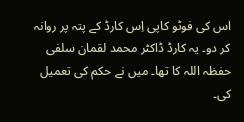اس کی فوٹو کاپی اِس کارڈ کے پتہ پر روانہ کر دو۔ یہ کارڈ ڈاکٹر محمد لقمان سلفی حفظہ اللہ کا تھا۔ میں نے حکم کی تعمیل کی۔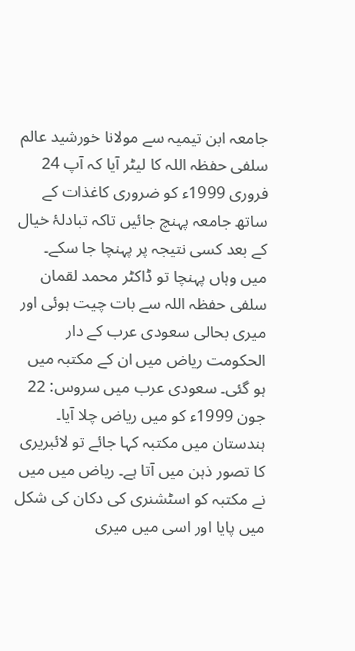جامعہ ابن تیمیہ سے مولانا خورشید عالم سلفی حفظہ اللہ کا لیٹر آیا کہ آپ 24 فروری 1999ء کو ضروری کاغذات کے ساتھ جامعہ پہنچ جائیں تاکہ تبادلۂ خیال کے بعد کسی نتیجہ پر پہنچا جا سکے۔ میں وہاں پہنچا تو ڈاکٹر محمد لقمان سلفی حفظہ اللہ سے بات چیت ہوئی اور میری بحالی سعودی عرب کے دار الحکومت ریاض میں ان کے مکتبہ میں ہو گئی۔ سعودی عرب میں سروس: 22 جون 1999ء کو میں ریاض چلا آیا۔ ہندستان میں مکتبہ کہا جائے تو لائبریری کا تصور ذہن میں آتا ہے۔ ریاض میں میں نے مکتبہ کو اسٹشنری کی دکان کی شکل میں پایا اور اسی میں میری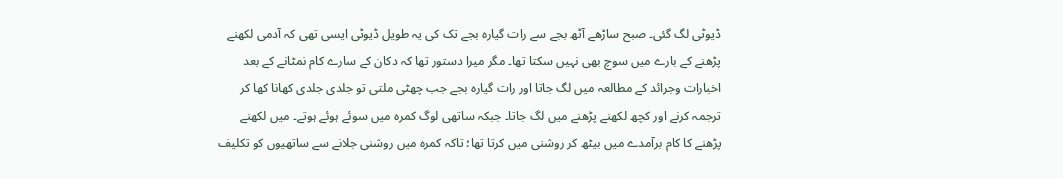ڈیوٹی لگ گئی۔ صبح ساڑھے آٹھ بجے سے رات گیارہ بجے تک کی یہ طویل ڈیوٹی ایسی تھی کہ آدمی لکھنے پڑھنے کے بارے میں سوچ بھی نہیں سکتا تھا۔ مگر میرا دستور تھا کہ دکان کے سارے کام نمٹانے کے بعد اخبارات وجرائد کے مطالعہ میں لگ جاتا اور رات گیارہ بجے جب چھٹی ملتی تو جلدی جلدی کھانا کھا کر ترجمہ کرنے اور کچھ لکھنے پڑھنے میں لگ جاتا۔ جبکہ ساتھی لوگ کمرہ میں سوئے ہوئے ہوتے۔ میں لکھنے پڑھنے کا کام برآمدے میں بیٹھ کر روشنی میں کرتا تھا؛ تاکہ کمرہ میں روشنی جلانے سے ساتھیوں کو تکلیف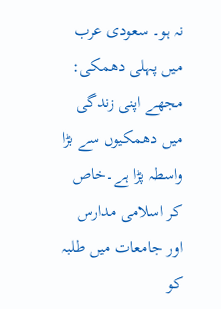نہ ہو۔ سعودی عرب میں پہلی دھمکی: مجھے اپنی زندگی میں دھمکیوں سے بڑا واسطہ پڑا ہے۔خاص کر اسلامی مدارس اور جامعات میں طلبہ کو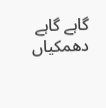گاہے گاہے دھمکیاں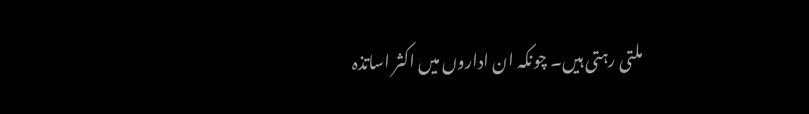ملتی رہتی ہیں۔ چونکہ ان اداروں میں اکثر اساتذہ